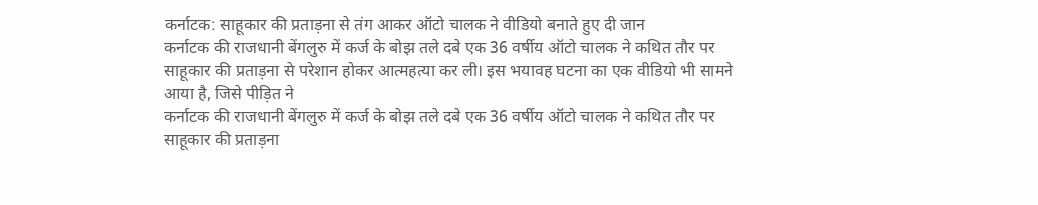कर्नाटक: साहूकार की प्रताड़ना से तंग आकर ऑटो चालक ने वीडियो बनाते हुए दी जान
कर्नाटक की राजधानी बेंगलुरु में कर्ज के बोझ तले दबे एक 36 वर्षीय ऑटो चालक ने कथित तौर पर साहूकार की प्रताड़ना से परेशान होकर आत्महत्या कर ली। इस भयावह घटना का एक वीडियो भी सामने आया है, जिसे पीड़ित ने
कर्नाटक की राजधानी बेंगलुरु में कर्ज के बोझ तले दबे एक 36 वर्षीय ऑटो चालक ने कथित तौर पर साहूकार की प्रताड़ना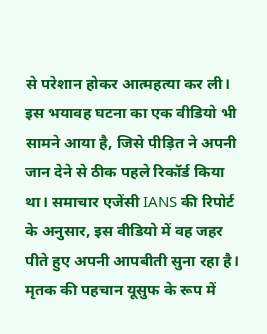से परेशान होकर आत्महत्या कर ली। इस भयावह घटना का एक वीडियो भी सामने आया है, जिसे पीड़ित ने अपनी जान देने से ठीक पहले रिकॉर्ड किया था। समाचार एजेंसी IANS की रिपोर्ट के अनुसार, इस वीडियो में वह जहर पीते हुए अपनी आपबीती सुना रहा है।
मृतक की पहचान यूसुफ के रूप में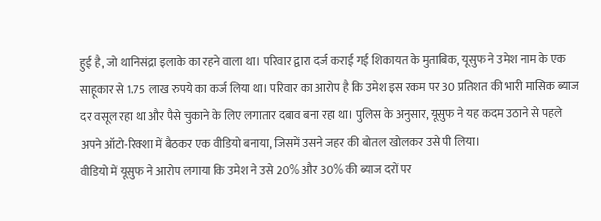हुई है, जो थानिसंद्रा इलाके का रहने वाला था। परिवार द्वारा दर्ज कराई गई शिकायत के मुताबिक, यूसुफ ने उमेश नाम के एक साहूकार से 1.75 लाख रुपये का कर्ज लिया था। परिवार का आरोप है कि उमेश इस रकम पर 30 प्रतिशत की भारी मासिक ब्याज दर वसूल रहा था और पैसे चुकाने के लिए लगातार दबाव बना रहा था। पुलिस के अनुसार, यूसुफ ने यह कदम उठाने से पहले अपने ऑटो-रिक्शा में बैठकर एक वीडियो बनाया, जिसमें उसने जहर की बोतल खोलकर उसे पी लिया।
वीडियो में यूसुफ ने आरोप लगाया कि उमेश ने उसे 20% और 30% की ब्याज दरों पर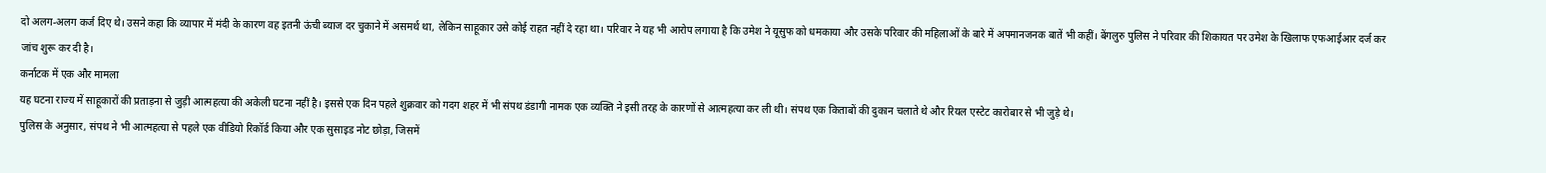दो अलग-अलग कर्ज दिए थे। उसने कहा कि व्यापार में मंदी के कारण वह इतनी ऊंची ब्याज दर चुकाने में असमर्थ था, लेकिन साहूकार उसे कोई राहत नहीं दे रहा था। परिवार ने यह भी आरोप लगाया है कि उमेश ने यूसुफ को धमकाया और उसके परिवार की महिलाओं के बारे में अपमानजनक बातें भी कहीं। बेंगलुरु पुलिस ने परिवार की शिकायत पर उमेश के खिलाफ एफआईआर दर्ज कर जांच शुरू कर दी है।
कर्नाटक में एक और मामला
यह घटना राज्य में साहूकारों की प्रताड़ना से जुड़ी आत्महत्या की अकेली घटना नहीं है। इससे एक दिन पहले शुक्रवार को गदग शहर में भी संपथ डंडागी नामक एक व्यक्ति ने इसी तरह के कारणों से आत्महत्या कर ली थी। संपथ एक किताबों की दुकान चलाते थे और रियल एस्टेट कारोबार से भी जुड़े थे।
पुलिस के अनुसार, संपथ ने भी आत्महत्या से पहले एक वीडियो रिकॉर्ड किया और एक सुसाइड नोट छोड़ा, जिसमें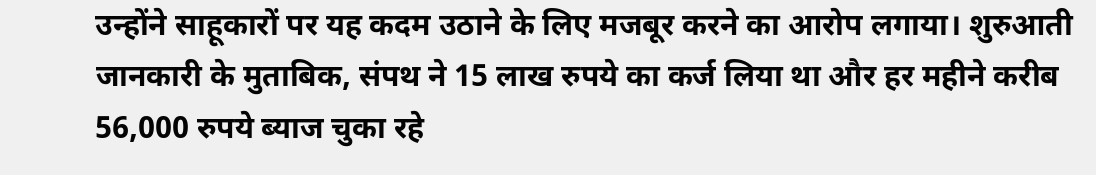उन्होंने साहूकारों पर यह कदम उठाने के लिए मजबूर करने का आरोप लगाया। शुरुआती जानकारी के मुताबिक, संपथ ने 15 लाख रुपये का कर्ज लिया था और हर महीने करीब 56,000 रुपये ब्याज चुका रहे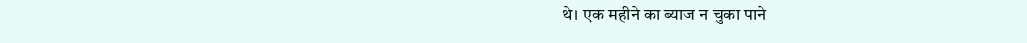थे। एक महीने का ब्याज न चुका पाने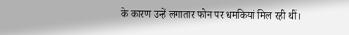के कारण उन्हें लगातार फोन पर धमकियां मिल रही थीं।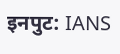इनपुट: IANS